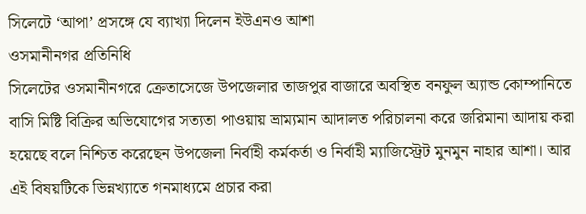সিলেটে ‘আপা’ প্রসঙ্গে যে ব্যাখ্যা দিলেন ইউএনও আশা
ওসমানীনগর প্রতিনিধি
সিলেটের ওসমানীনগরে ক্রেতাসেজে উপজেলার তাজপুর বাজারে অবস্থিত বনফুল অ্যান্ড কোম্পানিতে বাসি মিষ্টি বিক্রির অভিযোগের সত্যতা পাওয়ায় ভ্রাম্যমান আদালত পরিচালনা করে জরিমানা আদায় করা হয়েছে বলে নিশ্চিত করেছেন উপজেলা নির্বাহী কর্মকর্তা ও নির্বাহী ম্যাজিস্ট্রেট মুনমুন নাহার আশা। আর এই বিষয়টিকে ভিন্নখ্যাতে গনমাধ্যমে প্রচার করা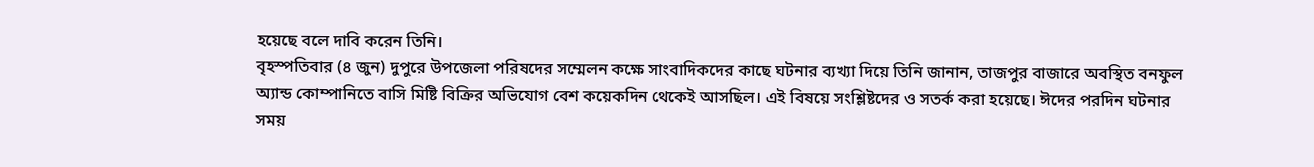হয়েছে বলে দাবি করেন তিনি।
বৃহস্পতিবার (৪ জুন) দুপুরে উপজেলা পরিষদের সম্মেলন কক্ষে সাংবাদিকদের কাছে ঘটনার ব্যখ্যা দিয়ে তিনি জানান, তাজপুর বাজারে অবস্থিত বনফুল অ্যান্ড কোম্পানিতে বাসি মিষ্টি বিক্রির অভিযোগ বেশ কয়েকদিন থেকেই আসছিল। এই বিষয়ে সংশ্লিষ্টদের ও সতর্ক করা হয়েছে। ঈদের পরদিন ঘটনার সময়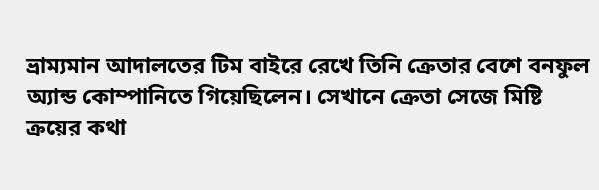ভ্রাম্যমান আদালতের টিম বাইরে রেখে তিনি ক্রেতার বেশে বনফুল অ্যান্ড কোম্পানিতে গিয়েছিলেন। সেখানে ক্রেতা সেজে মিষ্টি ক্রয়ের কথা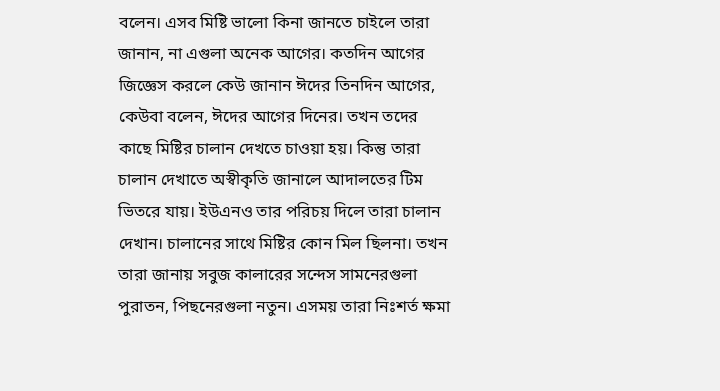বলেন। এসব মিষ্টি ভালো কিনা জানতে চাইলে তারা জানান, না এগুলা অনেক আগের। কতদিন আগের জিজ্ঞেস করলে কেউ জানান ঈদের তিনদিন আগের, কেউবা বলেন, ঈদের আগের দিনের। তখন তদের কাছে মিষ্টির চালান দেখতে চাওয়া হয়। কিন্তু তারা চালান দেখাতে অস্বীকৃতি জানালে আদালতের টিম ভিতরে যায়। ইউএনও তার পরিচয় দিলে তারা চালান দেখান। চালানের সাথে মিষ্টির কোন মিল ছিলনা। তখন তারা জানায় সবুজ কালারের সন্দেস সামনেরগুলা পুরাতন, পিছনেরগুলা নতুন। এসময় তারা নিঃশর্ত ক্ষমা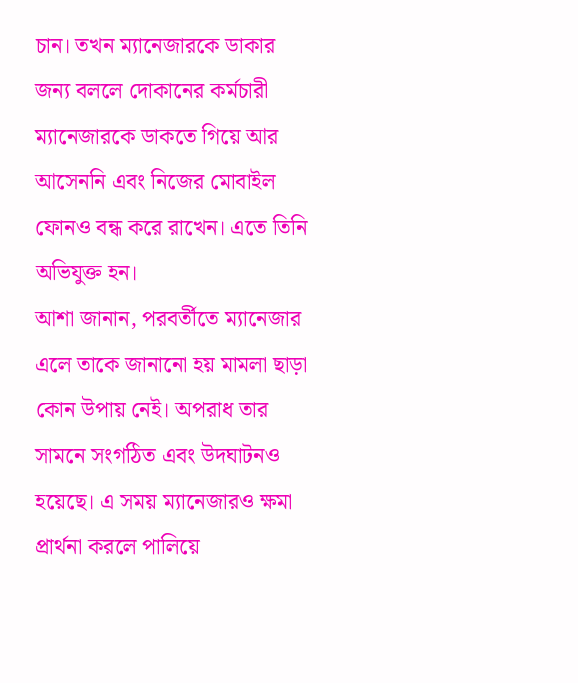চান। তখন ম্যানেজারকে ডাকার জন্য বললে দোকানের কর্মচারী ম্যানেজারকে ডাকতে গিয়ে আর আসেননি এবং নিজের মোবাইল ফোনও বন্ধ করে রাখেন। এতে তিনি অভিযুক্ত হন।
আশা জানান, পরবর্তীতে ম্যানেজার এলে তাকে জানানো হয় মামলা ছাড়া কোন উপায় নেই। অপরাধ তার সামনে সংগঠিত এবং উদঘাটনও হয়েছে। এ সময় ম্যানেজারও ক্ষমা প্রার্থনা করলে পালিয়ে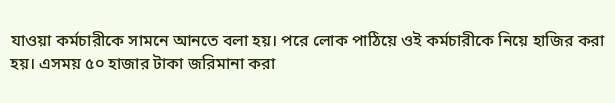যাওয়া কর্মচারীকে সামনে আনতে বলা হয়। পরে লোক পাঠিয়ে ওই কর্মচারীকে নিয়ে হাজির করা হয়। এসময় ৫০ হাজার টাকা জরিমানা করা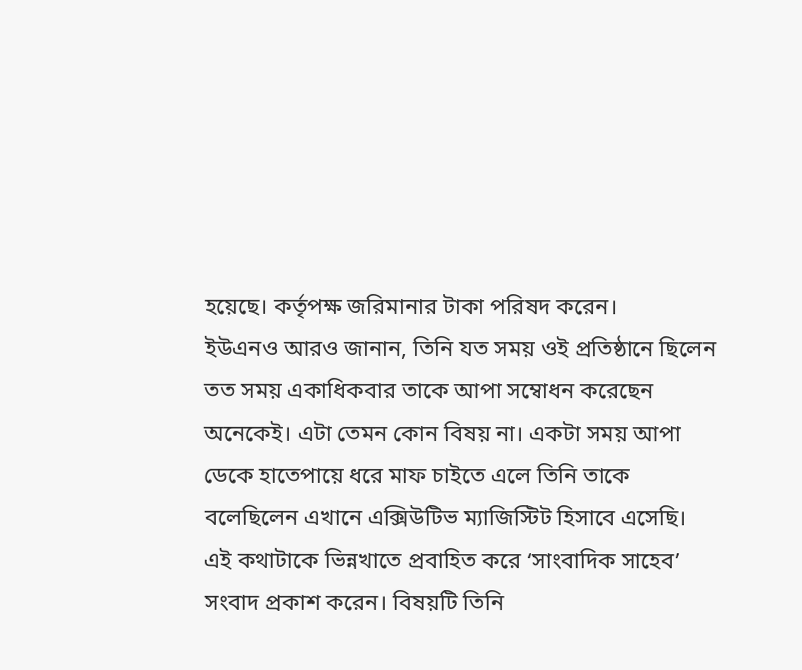হয়েছে। কর্তৃপক্ষ জরিমানার টাকা পরিষদ করেন।
ইউএনও আরও জানান, তিনি যত সময় ওই প্রতিষ্ঠানে ছিলেন তত সময় একাধিকবার তাকে আপা সম্বোধন করেছেন অনেকেই। এটা তেমন কোন বিষয় না। একটা সময় আপা ডেকে হাতেপায়ে ধরে মাফ চাইতে এলে তিনি তাকে বলেছিলেন এখানে এক্সিউটিভ ম্যাজিস্টিট হিসাবে এসেছি। এই কথাটাকে ভিন্নখাতে প্রবাহিত করে ‘সাংবাদিক সাহেব’ সংবাদ প্রকাশ করেন। বিষয়টি তিনি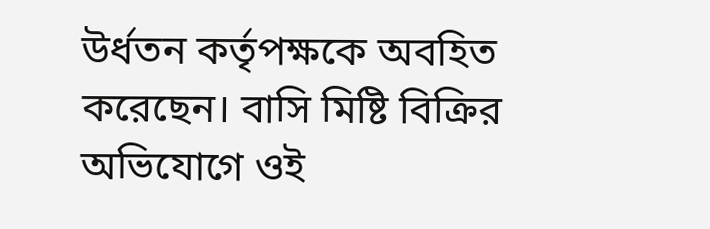উর্ধতন কর্তৃপক্ষকে অবহিত করেছেন। বাসি মিষ্টি বিক্রির অভিযোগে ওই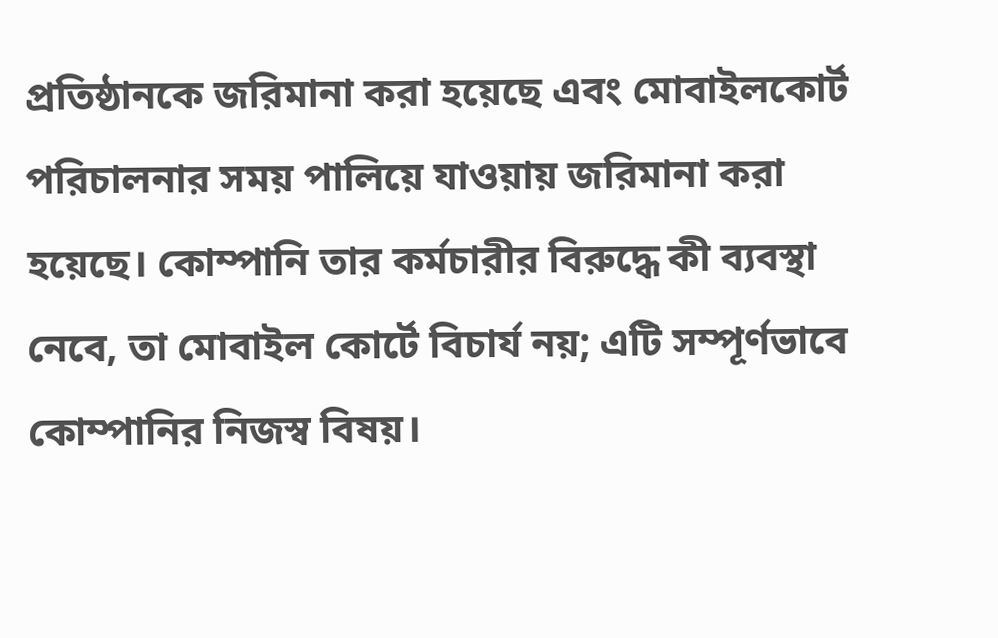প্রতিষ্ঠানকে জরিমানা করা হয়েছে এবং মোবাইলকোর্ট পরিচালনার সময় পালিয়ে যাওয়ায় জরিমানা করা হয়েছে। কোম্পানি তার কর্মচারীর বিরুদ্ধে কী ব্যবস্থা নেবে, তা মোবাইল কোর্টে বিচার্য নয়; এটি সম্পূর্ণভাবে কোম্পানির নিজস্ব বিষয়।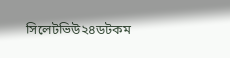সিলেটভিউ২৪ডটকম